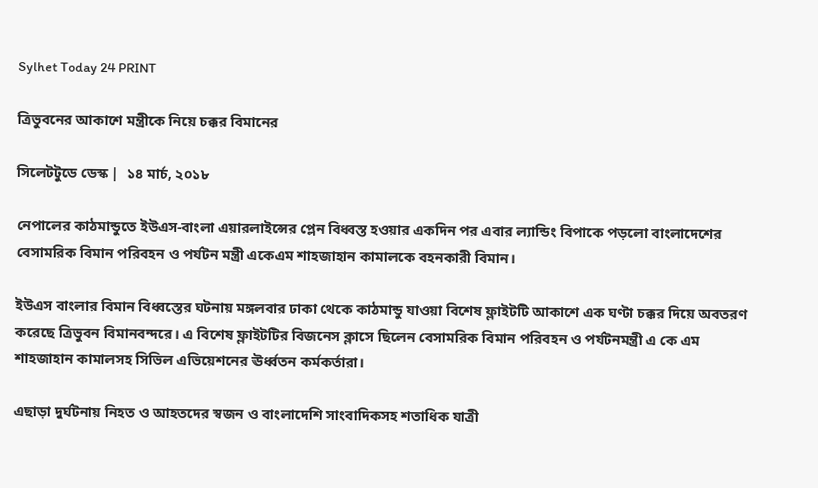Sylhet Today 24 PRINT

ত্রিভুবনের আকাশে মন্ত্রীকে নিয়ে চক্কর বিমানের

সিলেটটুডে ডেস্ক |  ১৪ মার্চ, ২০১৮

নেপালের কাঠমান্ডুতে ইউএস-বাংলা এয়ারলাইন্সের প্লেন বিধ্বস্ত হওয়ার একদিন পর এবার ল্যান্ডিং বিপাকে পড়লো বাংলাদেশের বেসামরিক বিমান পরিবহন ও পর্যটন মন্ত্রী একেএম শাহজাহান কামালকে বহনকারী বিমান।

ইউএস বাংলার বিমান বিধ্বস্তের ঘটনায় মঙ্গলবার ঢাকা থেকে কাঠমান্ডু যাওয়া বিশেষ ফ্লাইটটি আকাশে এক ঘণ্টা চক্কর দিয়ে অবতরণ করেছে ত্রিভুবন বিমানবন্দরে। এ বিশেষ ফ্লাইটটির বিজনেস ক্লাসে ছিলেন বেসামরিক বিমান পরিবহন ও পর্যটনমন্ত্রী এ কে এম শাহজাহান কামালসহ সিভিল এভিয়েশনের ঊর্ধ্বতন কর্মকর্তারা।

এছাড়া দুর্ঘটনায় নিহত ও আহতদের স্বজন ও বাংলাদেশি সাংবাদিকসহ শতাধিক যাত্রী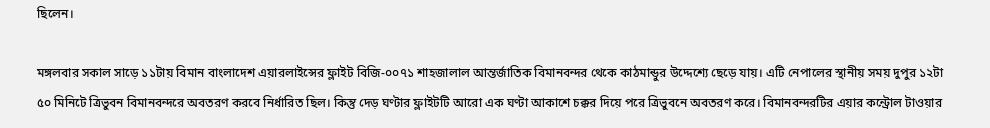ছিলেন।

মঙ্গলবার সকাল সাড়ে ১১টায় বিমান বাংলাদেশ এয়ারলাইন্সের ফ্লাইট বিজি-০০৭১ শাহজালাল আন্তর্জাতিক বিমানবন্দর থেকে কাঠমান্ডুর উদ্দেশ্যে ছেড়ে যায়। এটি নেপালের স্থানীয় সময় দুপুর ১২টা ৫০ মিনিটে ত্রিভুবন বিমানবন্দরে অবতরণ করবে নির্ধারিত ছিল। কিন্তু দেড় ঘণ্টার ফ্লাইটটি আরো এক ঘণ্টা আকাশে চক্কর দিয়ে পরে ত্রিভুবনে অবতরণ করে। বিমানবন্দরটির এয়ার কন্ট্রোল টাওয়ার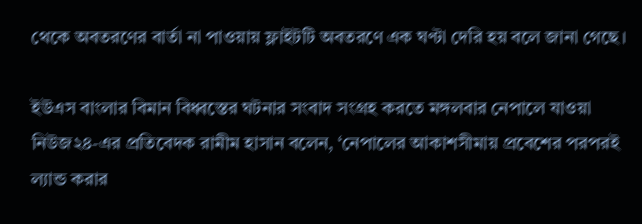থেকে অবতরণের বার্তা না পাওয়ায় ফ্লাইটটি অবতরণে এক ঘণ্টা দেরি হয় বলে জানা গেছে।

ইউএস বাংলার বিমান বিধ্বস্তের ঘটনার সংবাদ সংগ্রহ করতে মঙ্গলবার নেপালে যাওয়া নিউজ২৪-এর প্রতিবেদক রামীম হাসান বলেন, ‘নেপালের আকাশসীমায় প্রবেশের পরপরই ল্যান্ড করার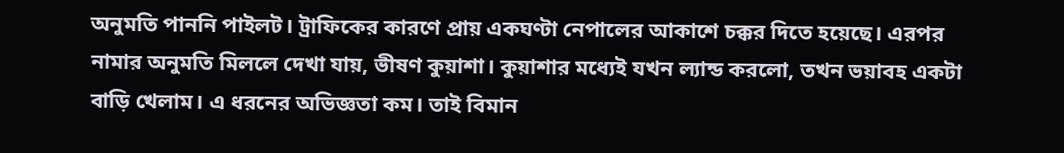অনুমতি পাননি পাইলট। ট্রাফিকের কারণে প্রায় একঘণ্টা নেপালের আকাশে চক্কর দিতে হয়েছে। এরপর নামার অনুমতি মিললে দেখা যায়, ভীষণ কুয়াশা। কুয়াশার মধ্যেই যখন ল্যান্ড করলো, তখন ভয়াবহ একটা বাড়ি খেলাম। এ ধরনের অভিজ্ঞতা কম। তাই বিমান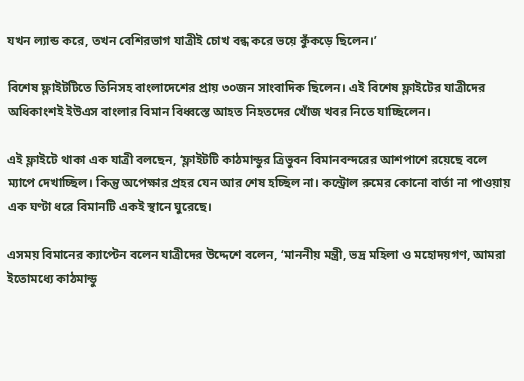যখন ল্যান্ড করে, তখন বেশিরভাগ যাত্রীই চোখ বন্ধ করে ভয়ে কুঁকড়ে ছিলেন।’

বিশেষ ফ্লাইটটিতে তিনিসহ বাংলাদেশের প্রায় ৩০জন সাংবাদিক ছিলেন। এই বিশেষ ফ্লাইটের যাত্রীদের অধিকাংশই ইউএস বাংলার বিমান বিধ্বস্তে আহত নিহতদের খোঁজ খবর নিতে যাচ্ছিলেন।

এই ফ্লাইটে থাকা এক যাত্রী বলছেন, ‘ফ্লাইটটি কাঠমান্ডুর ত্রিভুবন বিমানবন্দরের আশপাশে রয়েছে বলে ম্যাপে দেখাচ্ছিল। কিন্তু অপেক্ষার প্রহর যেন আর শেষ হচ্ছিল না। কন্ট্রোল রুমের কোনো বার্তা না পাওয়ায় এক ঘণ্টা ধরে বিমানটি একই স্থানে ঘুরেছে।

এসময় বিমানের ক্যাপ্টেন বলেন যাত্রীদের উদ্দেশে বলেন, ‘মাননীয় মন্ত্রী, ভদ্র মহিলা ও মহোদয়গণ, আমরা ইতোমধ্যে কাঠমান্ডু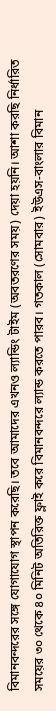বিমানবন্দরের সঙ্গে যোগাযোগ স্থাপন করেছি। তবে আমাদের এখনও ল্যান্ডিং টাইম (অবতরণের সময়) দেয়া হয়নি। আশা করছি নির্ধারিত সময়ের ৩০ থেকে ৪০ মিনিট অতিরিক্ত ফ্লাই করে বিমানবন্দরে ল্যান্ড করতে পারব। গতকাল (সোমবার) ইউএস-বাংলার বিমান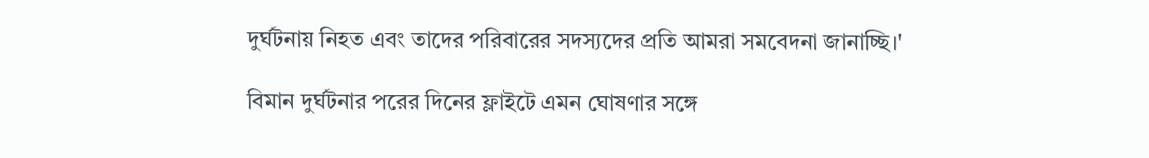দুর্ঘটনায় নিহত এবং তাদের পরিবারের সদস্যদের প্রতি আমরা সমবেদনা জানাচ্ছি।'

বিমান দুর্ঘটনার পরের দিনের ফ্লাইটে এমন ঘোষণার সঙ্গে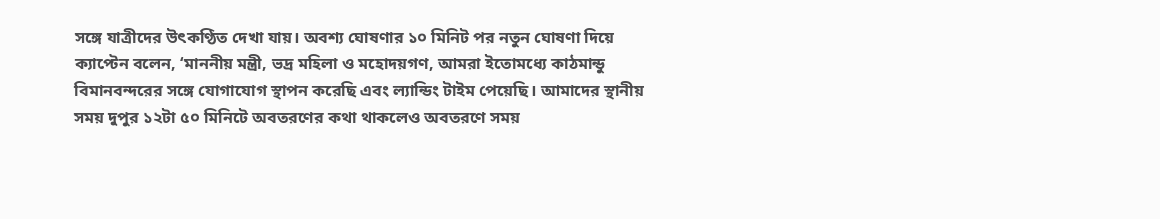সঙ্গে যাত্রীদের উৎকণ্ঠিত দেখা যায়। অবশ্য ঘোষণার ১০ মিনিট পর নতুন ঘোষণা দিয়ে ক্যাপ্টেন বলেন, ‘মাননীয় মন্ত্রী, ভদ্র মহিলা ও মহোদয়গণ, আমরা ইতোমধ্যে কাঠমান্ডু বিমানবন্দরের সঙ্গে যোগাযোগ স্থাপন করেছি এবং ল্যান্ডিং টাইম পেয়েছি। আমাদের স্থানীয় সময় দুপুর ১২টা ৫০ মিনিটে অবতরণের কথা থাকলেও অবতরণে সময়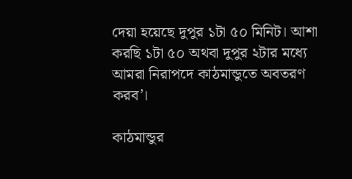দেয়া হয়েছে দুপুর ১টা ৫০ মিনিট। আশা করছি ১টা ৫০ অথবা দুপুর ২টার মধ্যে আমরা নিরাপদে কাঠমান্ডুতে অবতরণ করব’।

কাঠমান্ডুর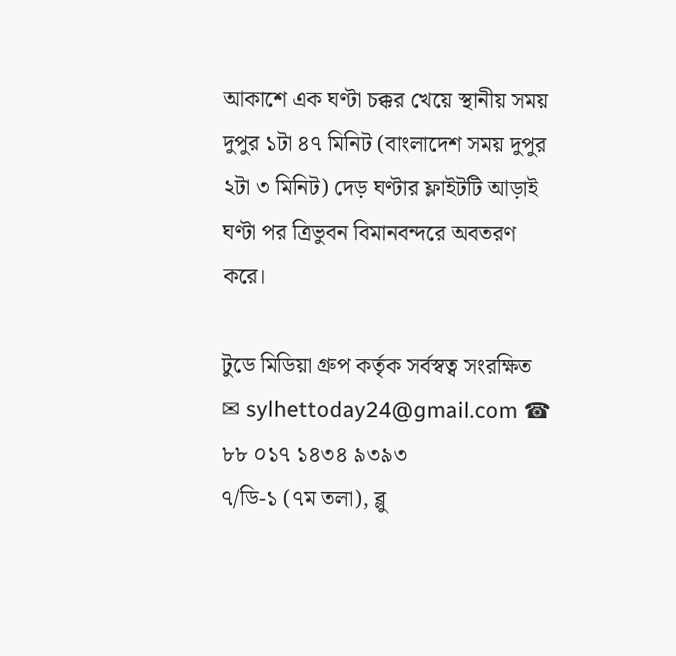আকাশে এক ঘণ্টা চক্কর খেয়ে স্থানীয় সময় দুপুর ১টা ৪৭ মিনিট (বাংলাদেশ সময় দুপুর ২টা ৩ মিনিট) দেড় ঘণ্টার ফ্লাইটটি আড়াই ঘণ্টা পর ত্রিভুবন বিমানবন্দরে অবতরণ করে।

টুডে মিডিয়া গ্রুপ কর্তৃক সর্বস্বত্ব সংরক্ষিত
✉ sylhettoday24@gmail.com ☎ ৮৮ ০১৭ ১৪৩৪ ৯৩৯৩
৭/ডি-১ (৭ম তলা), ব্লু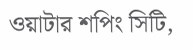ওয়াটার শপিং সিটি,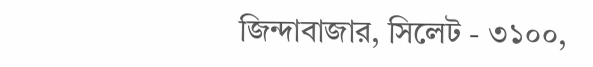জিন্দাবাজার, সিলেট - ৩১০০,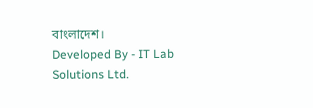বাংলাদেশ।
Developed By - IT Lab Solutions Ltd.